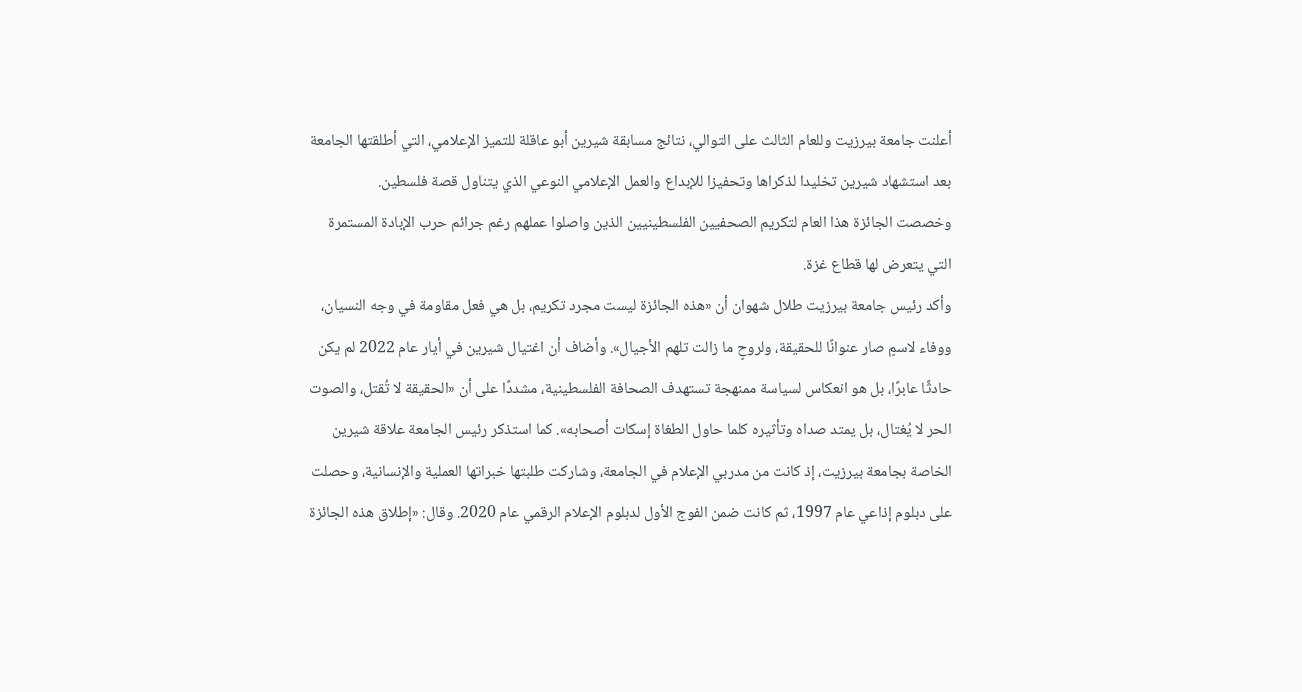أعلنت جامعة بيرزيت وللعام الثالث على التوالي، نتائج مسابقة شيرين أبو عاقلة للتميز الإعلامي، التي أطلقتها الجامعة بعد استشهاد شيرين تخليدا لذكراها وتحفيزا للإبداع والعمل الإعلامي النوعي الذي يتناول قصة فلسطين.
وخصصت الجائزة هذا العام لتكريم الصحفيين الفلسطينيين الذين واصلوا عملهم رغم جرائم حرب الإبادة المستمرة التي يتعرض لها قطاع غزة.
وأكد رئيس جامعة بيرزيت طلال شهوان أن «هذه الجائزة ليست مجرد تكريم، بل هي فعل مقاومة في وجه النسيان، ووفاء لاسمٍ صار عنوانًا للحقيقة، ولروحٍ ما زالت تلهم الأجيال». وأضاف أن اغتيال شيرين في أيار عام 2022 لم يكن حادثًا عابرًا، بل هو انعكاس لسياسة ممنهجة تستهدف الصحافة الفلسطينية، مشددًا على أن «الحقيقة لا تُقتل، والصوت الحر لا يُغتال، بل يمتد صداه وتأثيره كلما حاول الطغاة إسكات أصحابه». كما استذكر رئيس الجامعة علاقة شيرين الخاصة بجامعة بيرزيت، إذ كانت من مدربي الإعلام في الجامعة، وشاركت طلبتها خبراتها العملية والإنسانية، وحصلت على دبلوم إذاعي عام 1997، ثم كانت ضمن الفوج الأول لدبلوم الإعلام الرقمي عام 2020. وقال: «إطلاق هذه الجائزة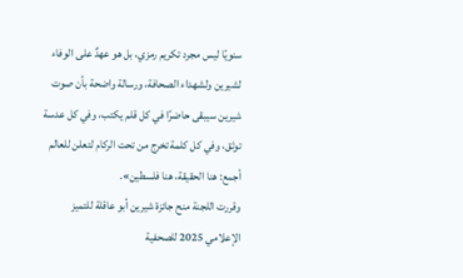سنويًا ليس مجرد تكريم رمزي، بل هو عهدٌ على الوفاء لشيرين ولشهداء الصحافة، ورسالة واضحة بأن صوت شيرين سيبقى حاضرًا في كل قلم يكتب، وفي كل عدسة توثق، وفي كل كلمة تخرج من تحت الركام لتعلن للعالم أجمع: هنا الحقيقة، هنا فلسطين».
وقررت اللجنة منح جائزة شيرين أبو عاقلة للتميز الإعلامي 2025 للصحفية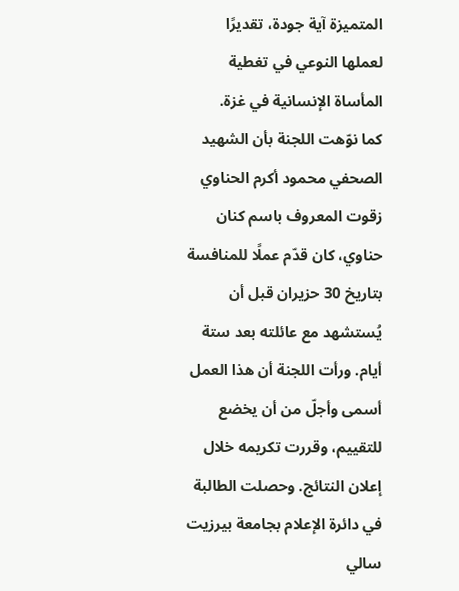المتميزة آية جودة، تقديرًا لعملها النوعي في تغطية المأساة الإنسانية في غزة.
كما نوّهت اللجنة بأن الشهيد الصحفي محمود أكرم الحناوي زقوت المعروف باسم كنان حناوي، كان قدّم عملًا للمنافسة بتاريخ 30 حزيران قبل أن يُستشهد مع عائلته بعد ستة أيام. ورأت اللجنة أن هذا العمل أسمى وأجلّ من أن يخضع للتقييم، وقررت تكريمه خلال إعلان النتائج. وحصلت الطالبة في دائرة الإعلام بجامعة بيرزيت سالي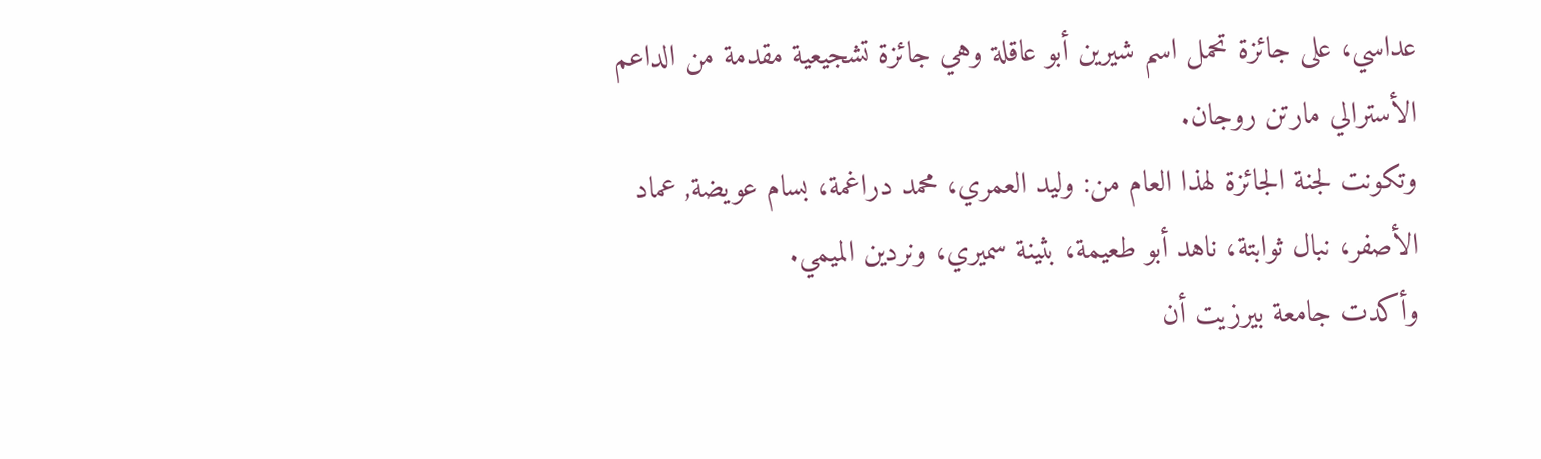عداسي، على جائزة تحمل اسم شيرين أبو عاقلة وهي جائزة تشجيعية مقدمة من الداعم الأسترالي مارتن روجان.
وتكونت لجنة الجائزة لهذا العام من: وليد العمري، محمد دراغمة، بسام عويضة, عماد الأصفر، نبال ثوابتة، ناهد أبو طعيمة، بثينة سميري، ونردين الميمي.
وأكدت جامعة بيرزيت أن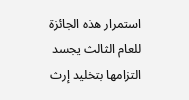استمرار هذه الجائزة للعام الثالث يجسد التزامها بتخليد إرث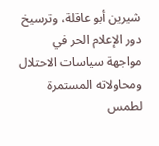شيرين أبو عاقلة، وترسيخ دور الإعلام الحر في مواجهة سياسات الاحتلال ومحاولاته المستمرة لطمس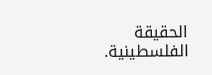الحقيقة الفلسطينية.